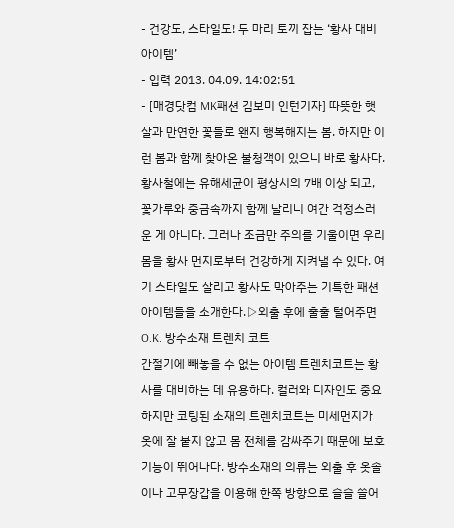- 건강도, 스타일도! 두 마리 토끼 잡는 ‘황사 대비 아이템’
- 입력 2013. 04.09. 14:02:51
- [매경닷컴 MK패션 김보미 인턴기자] 따뜻한 햇살과 만연한 꽃들로 왠지 행복해지는 봄. 하지만 이런 봄과 함께 찾아온 불청객이 있으니 바로 황사다.
황사철에는 유해세균이 평상시의 7배 이상 되고, 꽃가루와 중금속까지 함께 날리니 여간 걱정스러운 게 아니다. 그러나 조금만 주의를 기울이면 우리 몸을 황사 먼지로부터 건강하게 지켜낼 수 있다. 여기 스타일도 살리고 황사도 막아주는 기특한 패션 아이템들을 소개한다.▷외출 후에 훌훌 털어주면 O.K. 방수소재 트렌치 코트
간절기에 빼놓을 수 없는 아이템 트렌치코트는 황사를 대비하는 데 유용하다. 컬러와 디자인도 중요하지만 코팅된 소재의 트렌치코트는 미세먼지가 옷에 잘 붙지 않고 몸 전체를 감싸주기 때문에 보호기능이 뛰어나다. 방수소재의 의류는 외출 후 옷솔이나 고무장갑을 이용해 한쪽 방향으로 슬슬 쓸어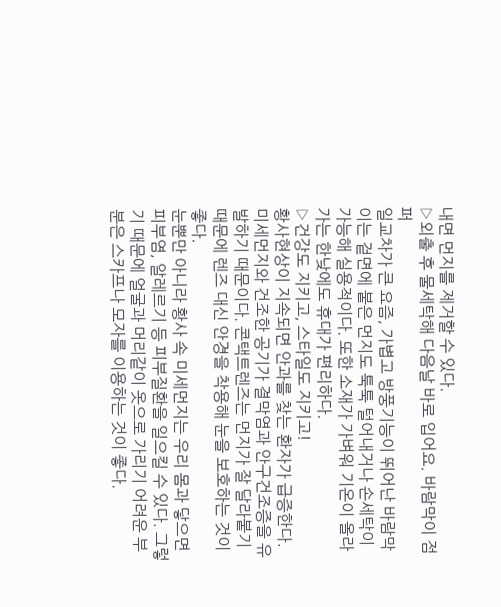내면 먼지를 제거할 수 있다.
▷외출 후 물세탁해 다음날 바로 입어요. 바람막이 점퍼
일교차가 큰 요즘, 가볍고 방풍기능이 뛰어난 바람막이는 겉면에 붙은 먼지도 툭툭 털어내거나 손세탁이 가능해 실용적이다. 또한 소재가 가벼워 기온이 올라가는 한낮에도 휴대가 편리하다.
▷건강도 지키고, 스타일도 지키고!
황사현상이 지속되면 안과를 찾는 환자가 급증한다. 미세먼지와 건조한 공기가 결막염과 안구건조증을 유발하기 때문이다. 콘택트렌즈는 먼지가 잘 달라붙기 때문에 렌즈 대신 안경을 착용해 눈을 보호하는 것이 좋다.
눈뿐만 아니라 황사 속 미세먼지는 우리 몸과 닿으면 피부염, 알레르기 등 피부질환을 일으킬 수 있다. 그렇기 때문에 얼굴과 머리같이 옷으로 가리기 어려운 부분은 스카프나 모자를 이용하는 것이 좋다.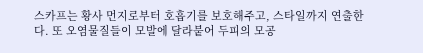스카프는 황사 먼지로부터 호흡기를 보호해주고, 스타일까지 연출한다. 또 오염물질들이 모발에 달라붙어 두피의 모공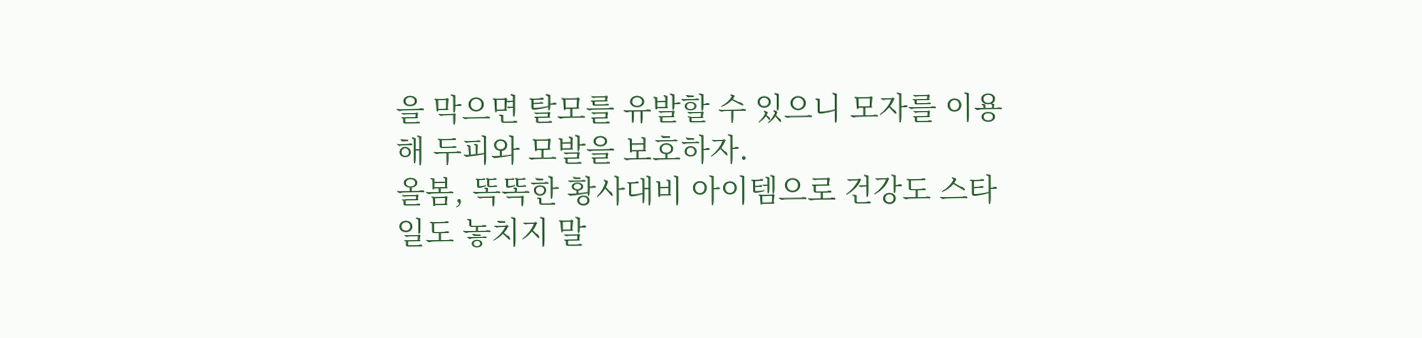을 막으면 탈모를 유발할 수 있으니 모자를 이용해 두피와 모발을 보호하자.
올봄, 똑똑한 황사대비 아이템으로 건강도 스타일도 놓치지 말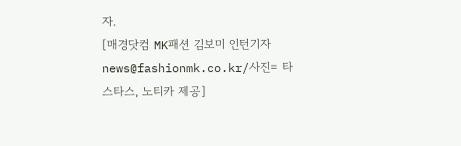자.
[매경닷컴 MK패션 김보미 인턴기자 news@fashionmk.co.kr/사진= 타스타스, 노티카 제공]